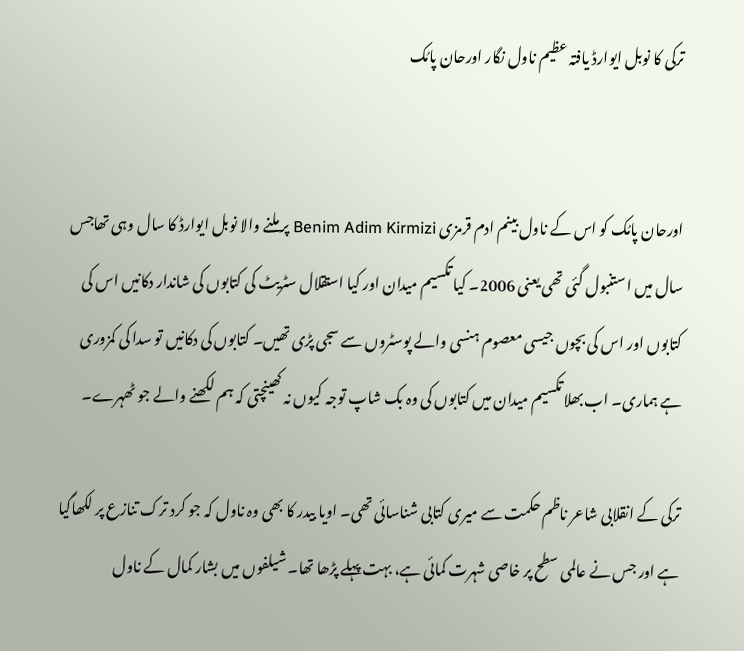ترکی کا نوبل ایوارڈ یافتہ عظیم ناول نگار اورحان پامُک


اورحان پامُک کو اس کے ناول بینم ادم قرمزی Benim Adim Kirmizi پر ملنے والا نوبل ایوارڈ کا سال وہی تھاجس سال میں استنبول گئی تھی یعنی 2006۔ کیا تکسیم میدان اور کیا استقلال سٹریٹ کی کتابوں کی شاندار دکانیں اس کی کتابوں اور اس کی بچوں جیسی معصوم ہنسی والے پوسٹروں سے سجی پڑی تھیں۔ کتابوں کی دکانیں تو سدا کی کمزوری ہے ہماری۔ اب بھلا تکسیم میدان میں کتابوں کی وہ بک شاپ توجہ کیوں نہ کھینچتی کہ ہم لکھنے والے جو ٹھہرے۔

ترکی کے انقلابی شاعر ناظم حکمت سے میری کتابی شناسائی تھی۔ اویا بیدر کا بھی وہ ناول کہ جو کرد ترک تنازع پر لکھاگیا ہے اور جس نے عالمی سطح پر خاصی شہرت کمائی ہے، بہت پہلے پڑھا تھا۔ شیلفوں میں بشار کمال کے ناول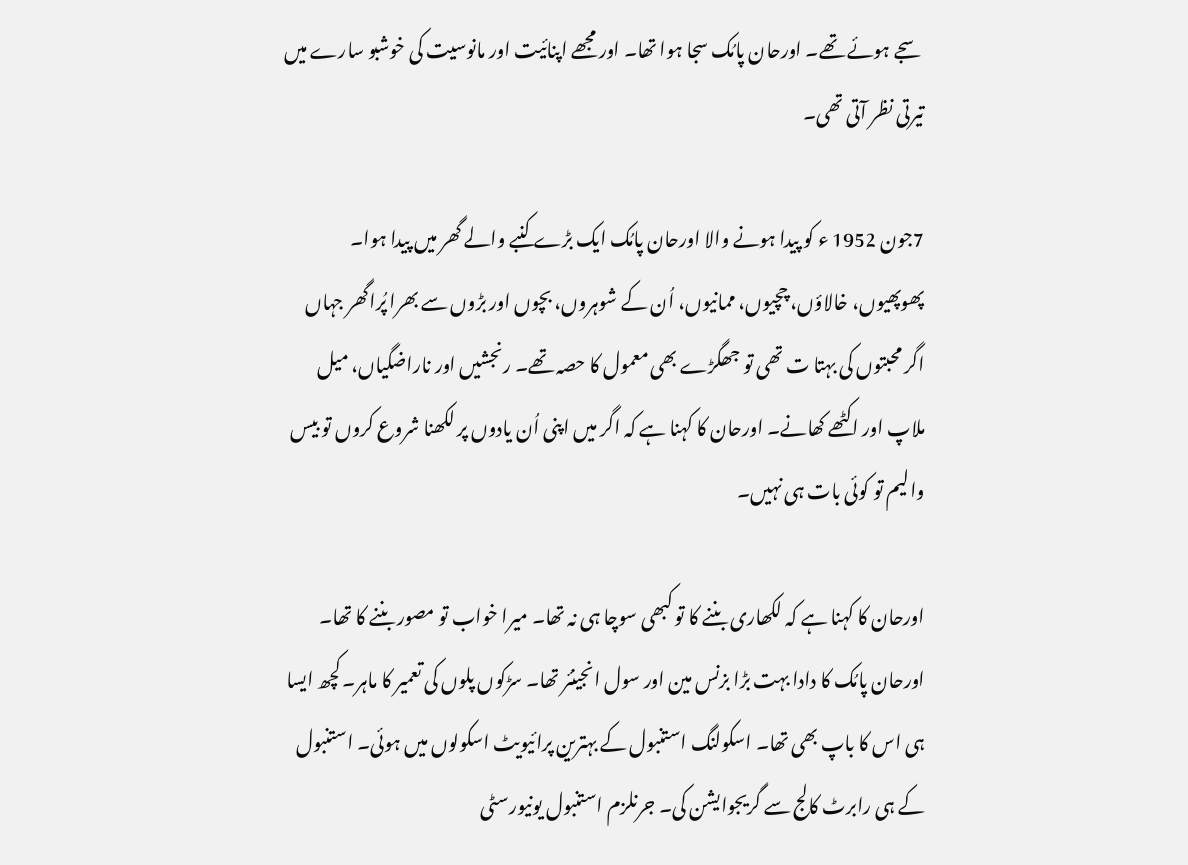سجے ہوئے تھے۔ اورحان پامُک سجا ہوا تھا۔ اور مجھے اپنائیت اور مانوسیت کی خوشبو سارے میں تیرتی نظر آتی تھی۔

7جون 1952 ء کو پیدا ہونے والا اورحان پامُک ایک بڑے کنبے والے گھر میں پیدا ہوا۔ پھوپھیوں، خالاؤں، چچیوں، ممانیوں، اُن کے شوہروں، بچوں اور بڑوں سے بھرا پُراگھر جہاں اگر محبتوں کی بہتا ت تھی تو جھگڑے بھی معمول کا حصہ تھے۔ رنجشیں اور ناراضگیاں، میل ملاپ اور اکٹھے کھانے۔ اورحان کا کہنا ہے کہ اگر میں اپنی اُن یادوں پر لکھنا شروع کروں تو بیس والیم تو کوئی بات ہی نہیں۔

اورحان کا کہنا ہے کہ لکھاری بننے کا تو کبھی سوچا ہی نہ تھا۔ میرا خواب تو مصور بننے کا تھا۔ اورحان پامُک کا دادا بہت بڑا بزنس مین اور سول انجینئر تھا۔ سڑکوں پلوں کی تعمیر کا ماہر۔ کچھ ایسا ہی اس کا باپ بھی تھا۔ اسکولنگ استنبول کے بہترین پرائیویٹ اسکولوں میں ہوئی۔ استنبول کے ہی رابرٹ کالج سے گریجوایشن کی۔ جرنلزم استنبول یونیورسٹی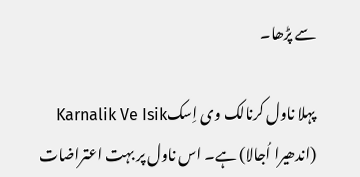سے پڑھا۔

پہلا ناول کرنالک وی اِسکKarnalik Ve Isik (اندھیرا اُجالا) ہے۔ اس ناول پر بہت اعتراضات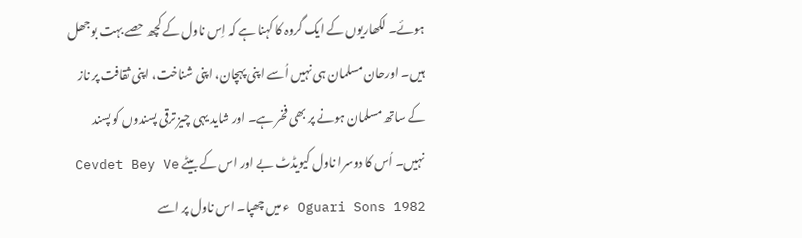ہوئے۔ لکھاریوں کے ایک گروہ کا کہنا ہے کہ اِس ناول کے کچھ حصے بہت بوجھل ہیں۔ اورحان مسلمان ہی نہیں اُسے اپنی پہچان، اپنی شناخت، اپنی ثقافت پر ناز کے ساتھ مسلمان ہونے پر بھی فخر ہے۔ اور شاید یہی چیز ترقی پسندوں کو پسند نہیں۔ اُس کا دوسرا ناول کیویڈٹ بے اور اس کے بیٹے Cevdet Bey Ve Oguari Sons 1982 ء میں چھپا۔ اس ناول پر اسے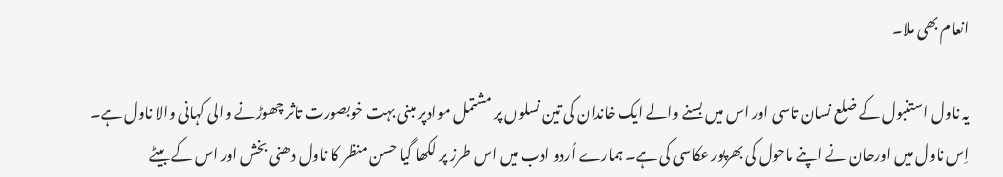انعام بھی ملا۔

یہ ناول استنبول کے ضلع نسان تاسی اور اس میں بسنے والے ایک خاندان کی تین نسلوں پر مشتمل موادپر مبنی بہت خوبصورت تاثر چھوڑنے والی کہانی والا ناول ہے۔ اِس ناول میں اورحان نے اپنے ماحول کی بھرپور عکاسی کی ہے۔ ہمارے اُردو ادب میں اس طرز پر لکھا گیا حسن منظر کا ناول دھنی بخش اور اس کے بیٹے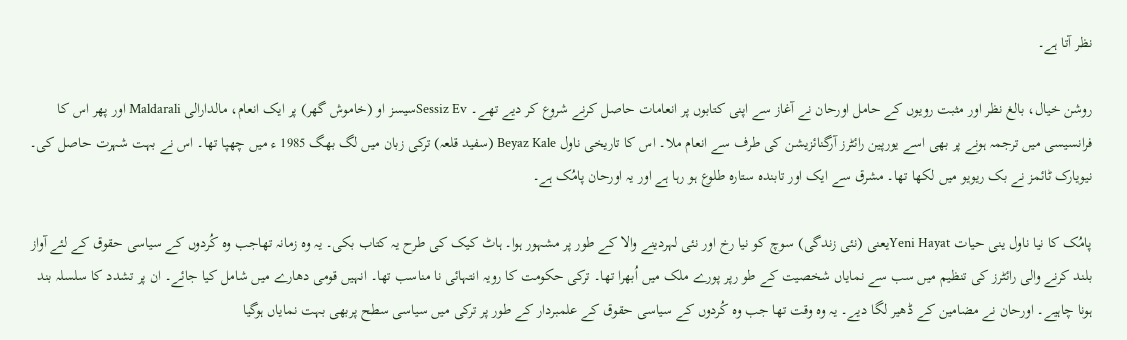نظر آتا ہے۔

روشن خیال، بالغ نظر اور مثبت رویوں کے حامل اورحان نے آغاز سے اپنی کتابوں پر انعامات حاصل کرنے شروع کر دیے تھے۔ Sessiz Evسیسز او (خاموش گھر) پر ایک انعام، مالدارالی Maldarali اور پھر اس کا فرانسیسی میں ترجمہ ہونے پر بھی اسے یورپین رائٹرز آرگنائزیشن کی طرف سے انعام ملا۔ اس کا تاریخی ناول Beyaz Kale (سفید قلعہ) ترکی زبان میں لگ بھگ 1985 ء میں چھپا تھا۔ اس نے بہت شہرت حاصل کی۔ نیویارک ٹائمز نے بک ریویو میں لکھا تھا۔ مشرق سے ایک اور تابندہ ستارہ طلوع ہو رہا ہے اور یہ اورحان پامُک ہے۔

پامُک کا نیا ناول ینی حیات Yeni Hayatیعنی (نئی زندگی) سوچ کو نیا رخ اور نئی لہردینے والا کے طور پر مشہور ہوا۔ ہاٹ کیک کی طرح یہ کتاب بکی۔ یہ وہ زمانہ تھاجب وہ کُردوں کے سیاسی حقوق کے لئے آواز بلند کرنے والی رائٹرز کی تنظیم میں سب سے نمایاں شخصیت کے طو رپر پورے ملک میں اُبھرا تھا۔ ترکی حکومت کا رویہ انتہائی نا مناسب تھا۔ انہیں قومی دھارے میں شامل کیا جائے۔ ان پر تشدد کا سلسلہ بند ہونا چاہیے۔ اورحان نے مضامین کے ڈھیر لگا دیے۔ یہ وہ وقت تھا جب وہ کُردوں کے سیاسی حقوق کے علمبردار کے طور پر ترکی میں سیاسی سطح پربھی بہت نمایاں ہوگیا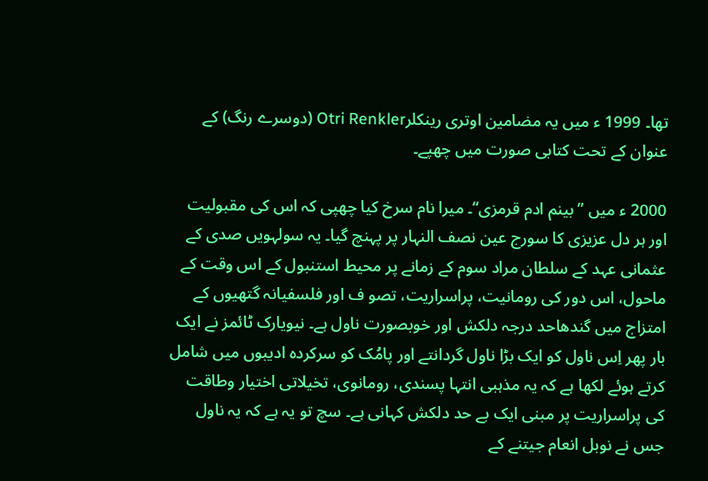تھا۔ 1999 ء میں یہ مضامین اوتری رینکلرOtri Renkler (دوسرے رنگ) کے عنوان کے تحت کتابی صورت میں چھپے۔

2000 ء میں ”بینم ادم قرمزی“۔ میرا نام سرخ کیا چھپی کہ اس کی مقبولیت اور ہر دل عزیزی کا سورج عین نصف النہار پر پہنچ گیا۔ یہ سولہویں صدی کے عثمانی عہد کے سلطان مراد سوم کے زمانے پر محیط استنبول کے اس وقت کے ماحول، اس دور کی رومانیت، پراسراریت، تصو ف اور فلسفیانہ گتھیوں کے امتزاج میں گندھاحد درجہ دلکش اور خوبصورت ناول ہے۔ نیویارک ٹائمز نے ایک بار پھر اِس ناول کو ایک بڑا ناول گردانتے اور پامُک کو سرکردہ ادیبوں میں شامل کرتے ہوئے لکھا ہے کہ یہ مذہبی انتہا پسندی، رومانوی، تخیلاتی اختیار وطاقت کی پراسراریت پر مبنی ایک بے حد دلکش کہانی ہے۔ سچ تو یہ ہے کہ یہ ناول جس نے نوبل انعام جیتنے کے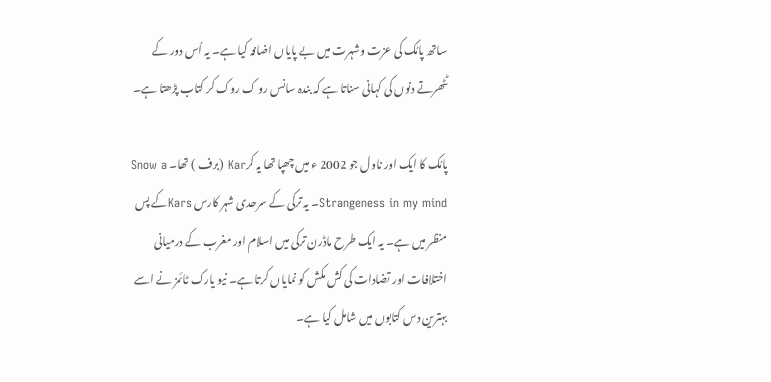ساتھ پامُک کی عزت وشہرت میں بے پایاں اضافہ کیا ہے۔ یہ اُس دور کے ٹٹھرتے دنوں کی کہانی سناتا ہے کہ بندہ سانس رو ک روک کر کتاب پڑھتا ہے۔

پامُک کا ایک اور ناول جو 2002 ء میں چھپا تھا یہ کرKar (برف ) تھا۔ Snow a Strangeness in my mind۔ یہ ترکی کے سرحدی شہر کارس Karsکے پس منظر میں ہے۔ یہ ایک طرح ماڈرن ترکی میں اسلام اور مغرب کے درمیانی اختلافات اور تضادات کی کش مکش کو نمایاں کرتا ہے۔ نیو یارک ٹائمز نے اسے بہترین دس کتابوں میں شامل کیا ہے۔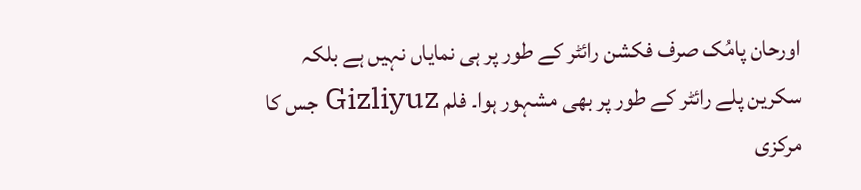اورحان پامُک صرف فکشن رائٹر کے طور پر ہی نمایاں نہیں ہے بلکہ سکرین پلے رائٹر کے طور پر بھی مشہور ہوا۔ فلم Gizliyuz جس کا مرکزی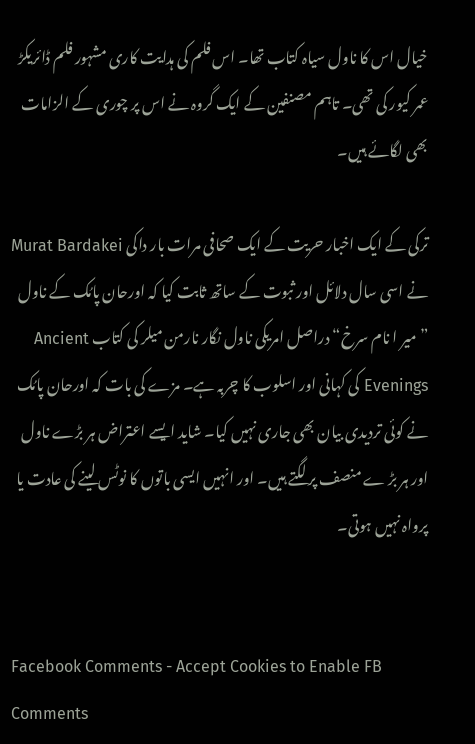خیال اس کا ناول سیاہ کتاب تھا۔ اس فلم کی ہدایت کاری مشہور فلم ڈائریکڑ عمر کیور کی تھی۔ تاہم مصنفین کے ایک گروہ نے اس پر چوری کے الزامات بھی لگائے ہیں۔

ترکی کے ایک اخبار حریت کے ایک صحافی مرات بار داکی Murat Bardakei نے اسی سال دلائل اور ثبوت کے ساتھ ثابت کیا کہ اورحان پامُک کے ناول ”میر ا نام سرخ“ دراصل امریکی ناول نگار نارمن میلر کی کتاب Ancient Evenings کی کہانی اور اسلوب کا چربہ ہے۔ مزے کی بات کہ اورحان پامُک نے کوئی تردیدی بیان بھی جاری نہیں کیا۔ شاید ایسے اعتراض ہر بڑے ناول اور ہر بڑ ے منصف پر لگتے ہیں۔ اور انہیں ایسی باتوں کا نوٹس لینے کی عادت یا پرواہ نہیں ہوتی۔


Facebook Comments - Accept Cookies to Enable FB Comments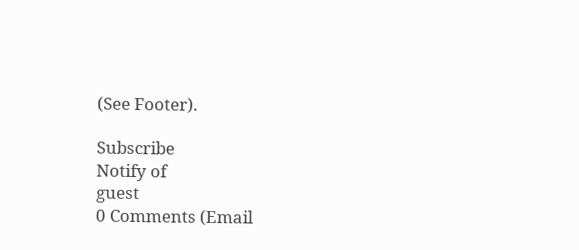(See Footer).

Subscribe
Notify of
guest
0 Comments (Email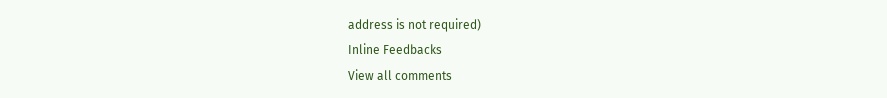address is not required)
Inline Feedbacks
View all comments